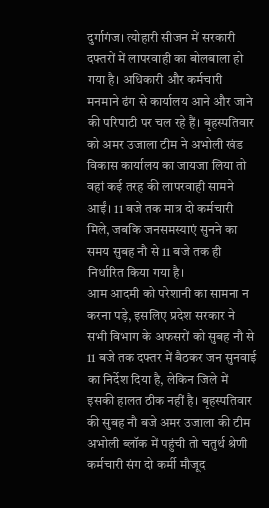दुर्गागंज। त्योहारी सीजन में सरकारी दफ्तरों में लापरवाही का बोलबाला हो गया है। अधिकारी और कर्मचारी मनमाने ढंग से कार्यालय आने और जाने की परिपाटी पर चल रहे हैं। बृहस्पतिवार को अमर उजाला टीम ने अभोली खंड विकास कार्यालय का जायजा लिया तो वहां कई तरह की लापरवाही सामने आईं। 11 बजे तक मात्र दो कर्मचारी मिले, जबकि जनसमस्याएं सुनने का समय सुबह नौ से 11 बजे तक ही निर्धारित किया गया है।
आम आदमी को परेशानी का सामना न करना पड़े, इसलिए प्रदेश सरकार ने सभी विभाग के अफसरों को सुबह नौ से 11 बजे तक दफ्तर में बैठकर जन सुनवाई का निर्देश दिया है, लेकिन जिले में इसकी हालत ठीक नहीं है। बृहस्पतिवार की सुबह नौ बजे अमर उजाला की टीम अभोली ब्लॉक में पहुंची तो चतुर्थ श्रेणी कर्मचारी संग दो कर्मी मौजूद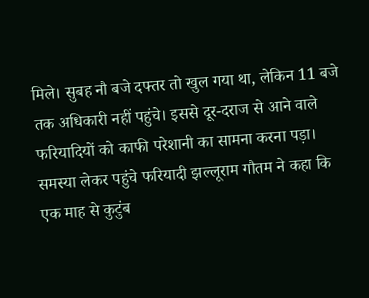मिले। सुबह नौ बजे दफ्तर तो खुल गया था, लेकिन 11 बजे तक अधिकारी नहीं पहुंचे। इससे दूर-दराज से आने वाले फरियादियों को काफी परेशानी का सामना करना पड़ा।
समस्या लेकर पहुंचे फरियादी झल्लूराम गौतम ने कहा कि एक माह से कुटुंब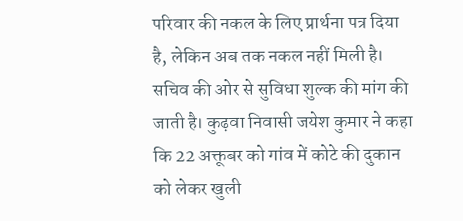परिवार की नकल के लिए प्रार्थना पत्र दिया है, लेकिन अब तक नकल नहीं मिली है। सचिव की ओर से सुविधा शुल्क की मांग की जाती है। कुढ़वा निवासी जयेश कुमार ने कहा कि 22 अक्तूबर को गांव में कोटे की दुकान को लेकर खुली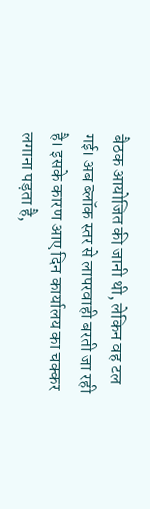बैठक आयोजित की जानी थी, लेकिन वह टल गई। अब ब्लॉक स्तर से लापरवाही बरती जा रही है। इसके कारण आए दिन कार्यालय का चक्कर लगाना पड़ता है,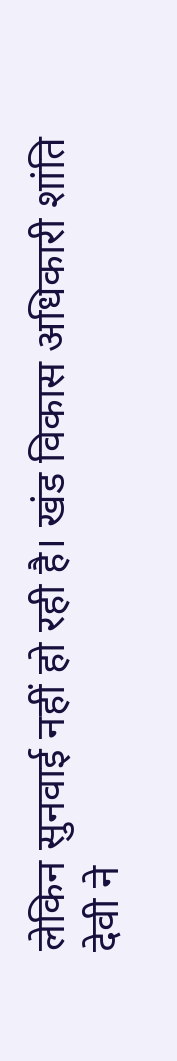लेकिन सुनवाई नहीं हो रही है। खंड विकास अधिकारी शांति देवी ने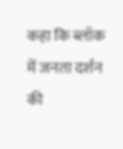कहा कि ब्लॉक में जनता दर्शन की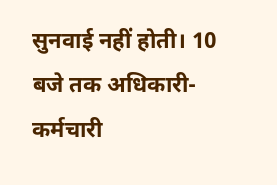सुनवाई नहीं होती। 10 बजे तक अधिकारी-कर्मचारी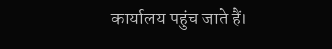कार्यालय पहुंच जाते हैं।